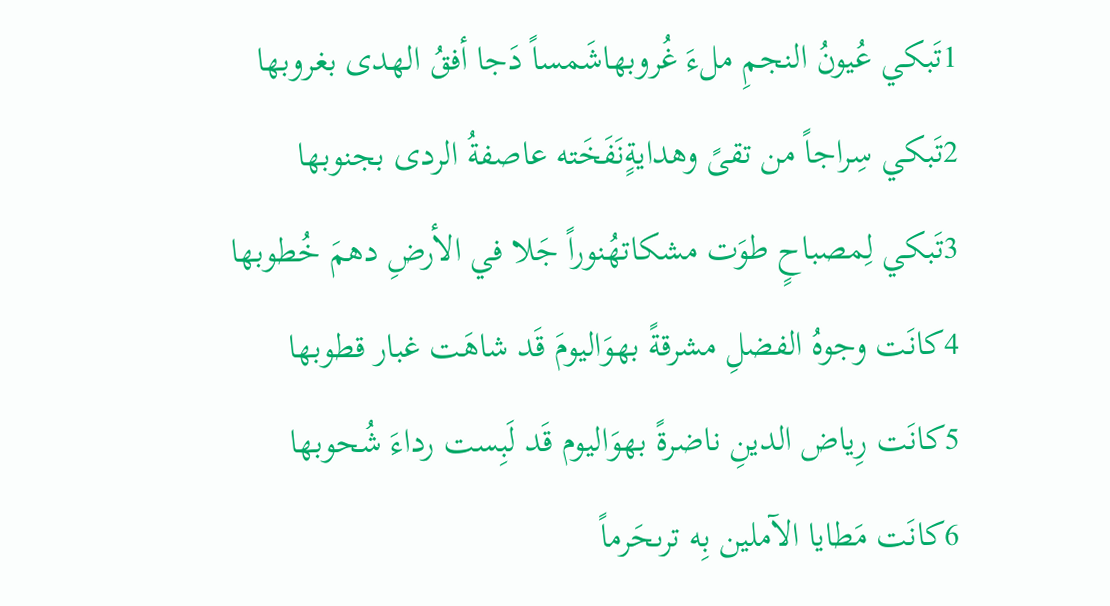1تَبكي عُيونُ النجمِ ملءَ غُروبهاشَمساً دَجا أفقُ الهدى بغروبها
2تَبكي سِراجاً من تقىً وهدايةٍنَفَخَته عاصفةُ الردى بجنوبها
3تَبكي لِمصباحٍ طوَت مشكاتهُنوراً جَلا في الأرضِ دهمَ خُطوبها
4كانَت وجوهُ الفضلِ مشرقةً بهوَاليومَ قَد شاهَت غبار قطوبها
5كانَت رِياض الدينِ ناضرةً بهوَاليوم قَد لَبِست رداءَ شُحوبها
6كانَت مَطايا الآملين بِه ترىحَرماً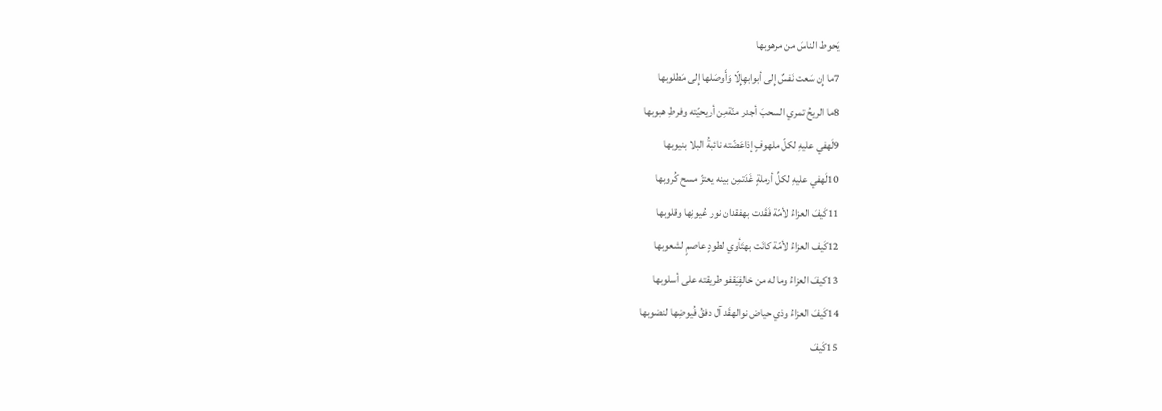يَحوط الناسَ من مرهوبها
7ما إِن سَعت نَفسٌ إِلى أبوابهِإِلّا وَأَوصَلها إِلى مَطلوبها
8ما الريحُ تمري السحبَ أجدر منّةمِن أريحيّته وفرطِ هبوبها
9لَهفي عليهِ لكلّ ملهوفٍ إذاعَضّته نائبةُ البلا بنيوبها
10لَهفي عليهِ لكلِّ أرملةٍ غَدَتمِن بينه يعتزّ مسح كُروبها
11كَيفَ العزاءُ لأمّة فَقَدت بهفقدان نور عُيونِها وقلوبها
12كَيف العزاءُ لأمّة كانَت بهتَأوي لطودٍ عاصمٍ لشعوبها
13كيفَ العزاءُ وما له من خالفٍيَقفو طريقته على أسلوبها
14كَيفَ العزاءُ وذي حياض نوالهقَد آل دفقُ فُيوضِها لنضوبها
15كَيفَ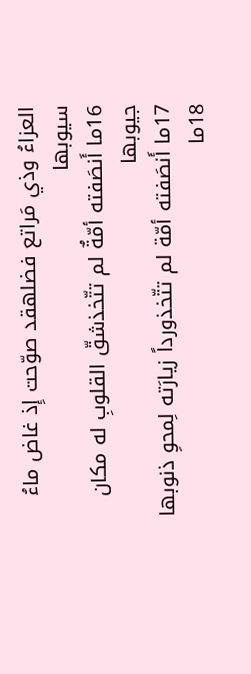العزاءُ وذي مَراتع فضلهقد صوّحت إِذ غاض ماءُ سيوبها
16ما أَنصَفته أمّةٌ لم تتّخذشقّ القلوبِ له مكان جيوبها
17ما أَنصَفته أمّة لم تتّخذورداً زيارَته لِمحوِ ذنوبها
18ما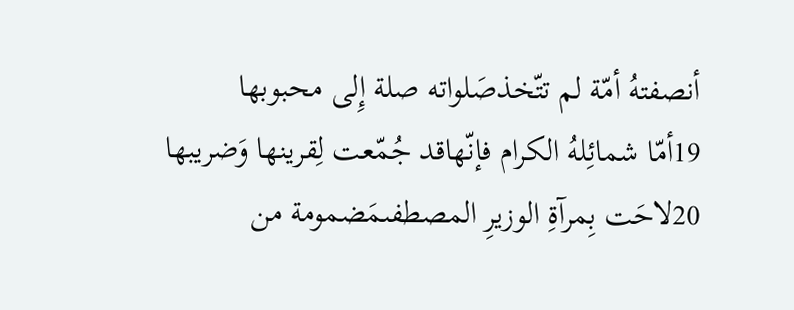أنصفتهُ أمّة لم تتّخذصَلواته صلة إِلى محبوبها
19أمّا شمائِلهُ الكرام فإنّهاقد جُمّعت لِقرينها وَضريبها
20لاحَت بِمرآةِ الوزيرِ المصطفىمَضمومة من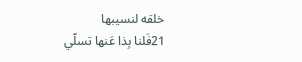خلقه لنسيبها
21فَلنا بِذا عَنها تسلّي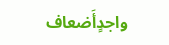واجدٍأَضعاف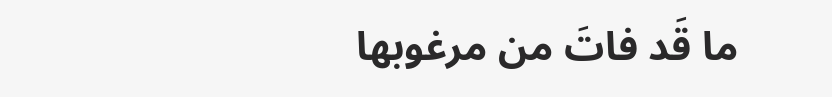ما قَد فاتَ من مرغوبها